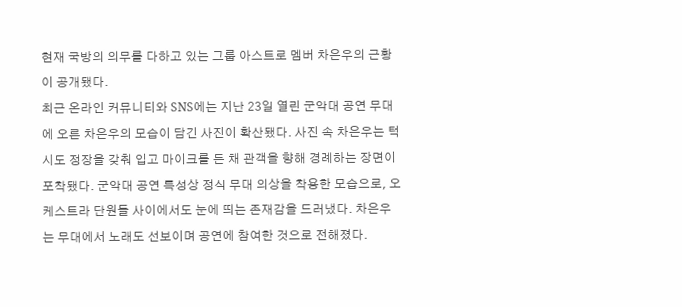현재 국방의 의무를 다하고 있는 그룹 아스트로 멤버 차은우의 근황이 공개됐다.
최근 온라인 커뮤니티와 SNS에는 지난 23일 열린 군악대 공연 무대에 오른 차은우의 모습이 담긴 사진이 확산됐다. 사진 속 차은우는 턱시도 정장을 갖춰 입고 마이크를 든 채 관객을 향해 경례하는 장면이 포착됐다. 군악대 공연 특성상 정식 무대 의상을 착용한 모습으로, 오케스트라 단원들 사이에서도 눈에 띄는 존재감을 드러냈다. 차은우는 무대에서 노래도 선보이며 공연에 참여한 것으로 전해졌다.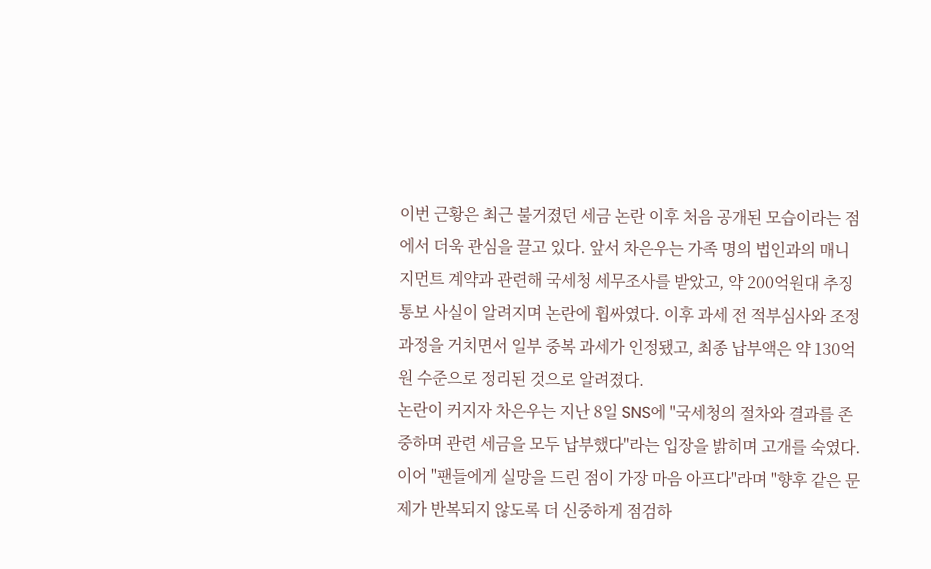이번 근황은 최근 불거졌던 세금 논란 이후 처음 공개된 모습이라는 점에서 더욱 관심을 끌고 있다. 앞서 차은우는 가족 명의 법인과의 매니지먼트 계약과 관련해 국세청 세무조사를 받았고, 약 200억원대 추징 통보 사실이 알려지며 논란에 휩싸였다. 이후 과세 전 적부심사와 조정 과정을 거치면서 일부 중복 과세가 인정됐고, 최종 납부액은 약 130억원 수준으로 정리된 것으로 알려졌다.
논란이 커지자 차은우는 지난 8일 SNS에 "국세청의 절차와 결과를 존중하며 관련 세금을 모두 납부했다"라는 입장을 밝히며 고개를 숙였다. 이어 "팬들에게 실망을 드린 점이 가장 마음 아프다"라며 "향후 같은 문제가 반복되지 않도록 더 신중하게 점검하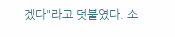겠다"라고 덧붙였다. 소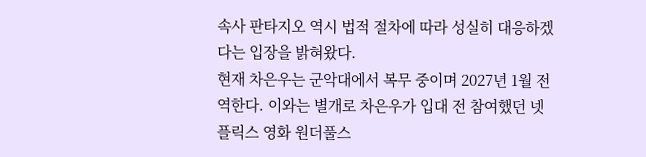속사 판타지오 역시 법적 절차에 따라 성실히 대응하겠다는 입장을 밝혀왔다.
현재 차은우는 군악대에서 복무 중이며 2027년 1월 전역한다. 이와는 별개로 차은우가 입대 전 참여했던 넷플릭스 영화 원더풀스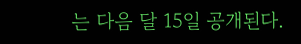는 다음 달 15일 공개된다.